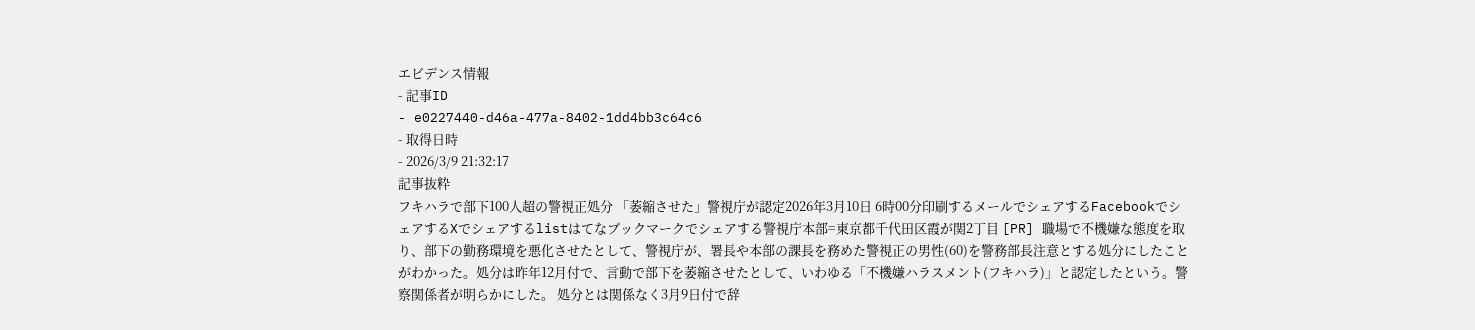エビデンス情報
- 記事ID
- e0227440-d46a-477a-8402-1dd4bb3c64c6
- 取得日時
- 2026/3/9 21:32:17
記事抜粋
フキハラで部下100人超の警視正処分 「萎縮させた」警視庁が認定2026年3月10日 6時00分印刷するメールでシェアするFacebookでシェアするXでシェアするlistはてなブックマークでシェアする警視庁本部=東京都千代田区霞が関2丁目 [PR] 職場で不機嫌な態度を取り、部下の勤務環境を悪化させたとして、警視庁が、署長や本部の課長を務めた警視正の男性(60)を警務部長注意とする処分にしたことがわかった。処分は昨年12月付で、言動で部下を萎縮させたとして、いわゆる「不機嫌ハラスメント(フキハラ)」と認定したという。警察関係者が明らかにした。 処分とは関係なく3月9日付で辞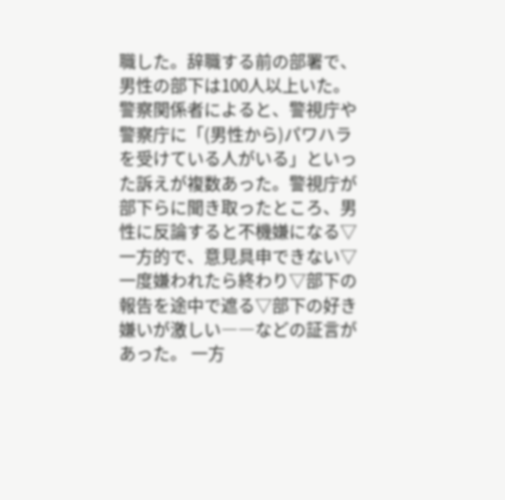職した。辞職する前の部署で、男性の部下は100人以上いた。 警察関係者によると、警視庁や警察庁に「(男性から)パワハラを受けている人がいる」といった訴えが複数あった。警視庁が部下らに聞き取ったところ、男性に反論すると不機嫌になる▽一方的で、意見具申できない▽一度嫌われたら終わり▽部下の報告を途中で遮る▽部下の好き嫌いが激しい――などの証言があった。 一方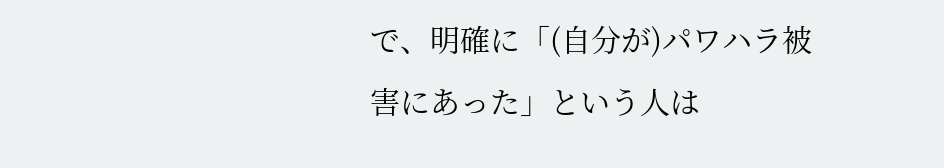で、明確に「(自分が)パワハラ被害にあった」という人は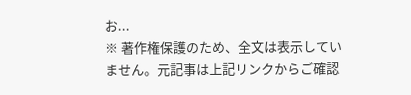お...
※ 著作権保護のため、全文は表示していません。元記事は上記リンクからご確認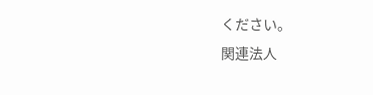ください。
関連法人